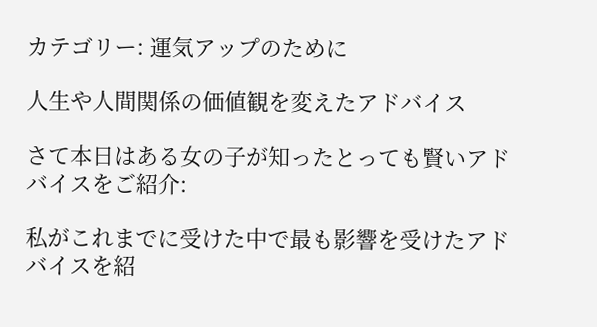カテゴリー: 運気アップのために

人生や人間関係の価値観を変えたアドバイス

さて本日はある女の子が知ったとっても賢いアドバイスをご紹介:

私がこれまでに受けた中で最も影響を受けたアドバイスを紹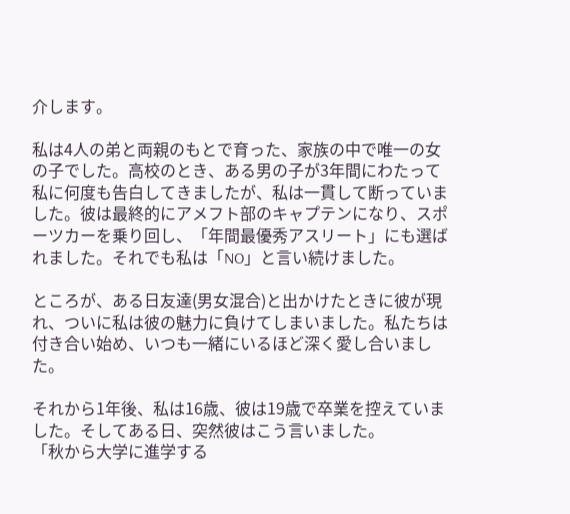介します。

私は4人の弟と両親のもとで育った、家族の中で唯一の女の子でした。高校のとき、ある男の子が3年間にわたって私に何度も告白してきましたが、私は一貫して断っていました。彼は最終的にアメフト部のキャプテンになり、スポーツカーを乗り回し、「年間最優秀アスリート」にも選ばれました。それでも私は「NO」と言い続けました。

ところが、ある日友達(男女混合)と出かけたときに彼が現れ、ついに私は彼の魅力に負けてしまいました。私たちは付き合い始め、いつも一緒にいるほど深く愛し合いました。

それから1年後、私は16歳、彼は19歳で卒業を控えていました。そしてある日、突然彼はこう言いました。
「秋から大学に進学する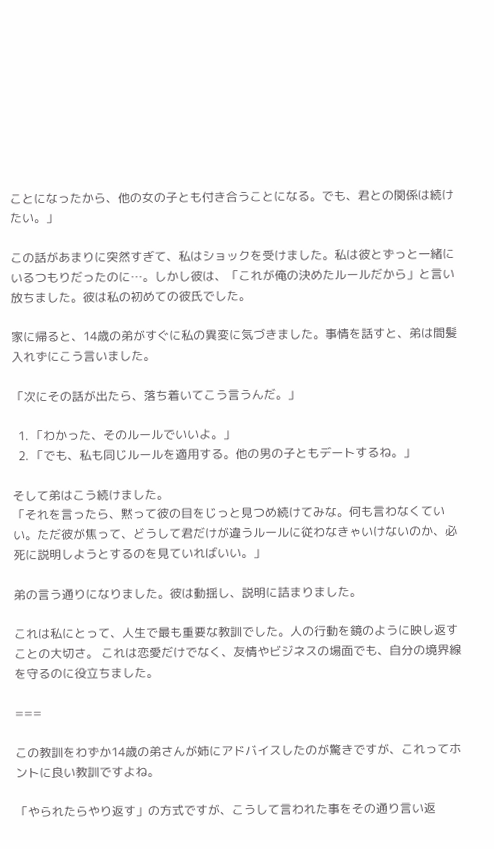ことになったから、他の女の子とも付き合うことになる。でも、君との関係は続けたい。」

この話があまりに突然すぎて、私はショックを受けました。私は彼とずっと一緒にいるつもりだったのに…。しかし彼は、「これが俺の決めたルールだから」と言い放ちました。彼は私の初めての彼氏でした。

家に帰ると、14歳の弟がすぐに私の異変に気づきました。事情を話すと、弟は間髪入れずにこう言いました。

「次にその話が出たら、落ち着いてこう言うんだ。」

  1. 「わかった、そのルールでいいよ。」
  2. 「でも、私も同じルールを適用する。他の男の子ともデートするね。」

そして弟はこう続けました。
「それを言ったら、黙って彼の目をじっと見つめ続けてみな。何も言わなくていい。ただ彼が焦って、どうして君だけが違うルールに従わなきゃいけないのか、必死に説明しようとするのを見ていればいい。」

弟の言う通りになりました。彼は動揺し、説明に詰まりました。

これは私にとって、人生で最も重要な教訓でした。人の行動を鏡のように映し返すことの大切さ。 これは恋愛だけでなく、友情やビジネスの場面でも、自分の境界線を守るのに役立ちました。

===

この教訓をわずか14歳の弟さんが姉にアドバイスしたのが驚きですが、これってホントに良い教訓ですよね。

「やられたらやり返す」の方式ですが、こうして言われた事をその通り言い返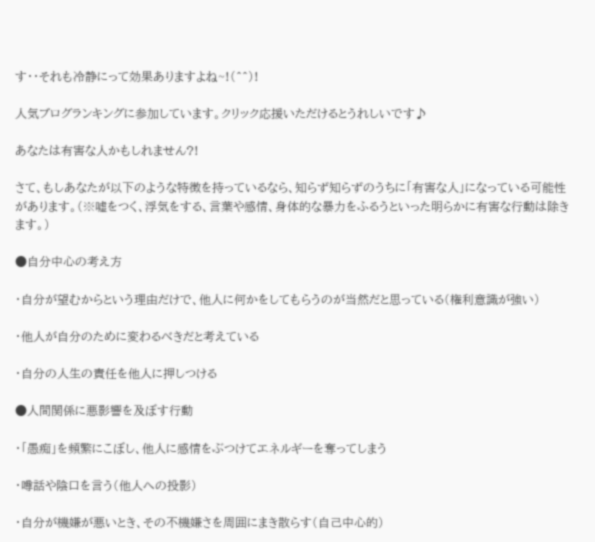す・・それも冷静にって効果ありますよね~!(^^)!

人気ブログランキングに参加しています。クリック応援いただけるとうれしいです♪

あなたは有害な人かもしれません?!

さて、もしあなたが以下のような特徴を持っているなら、知らず知らずのうちに「有害な人」になっている可能性があります。(※嘘をつく、浮気をする、言葉や感情、身体的な暴力をふるうといった明らかに有害な行動は除きます。)

●自分中心の考え方

・自分が望むからという理由だけで、他人に何かをしてもらうのが当然だと思っている(権利意識が強い)

・他人が自分のために変わるべきだと考えている

・自分の人生の責任を他人に押しつける

●人間関係に悪影響を及ぼす行動

・「愚痴」を頻繁にこぼし、他人に感情をぶつけてエネルギーを奪ってしまう

・噂話や陰口を言う(他人への投影)

・自分が機嫌が悪いとき、その不機嫌さを周囲にまき散らす(自己中心的)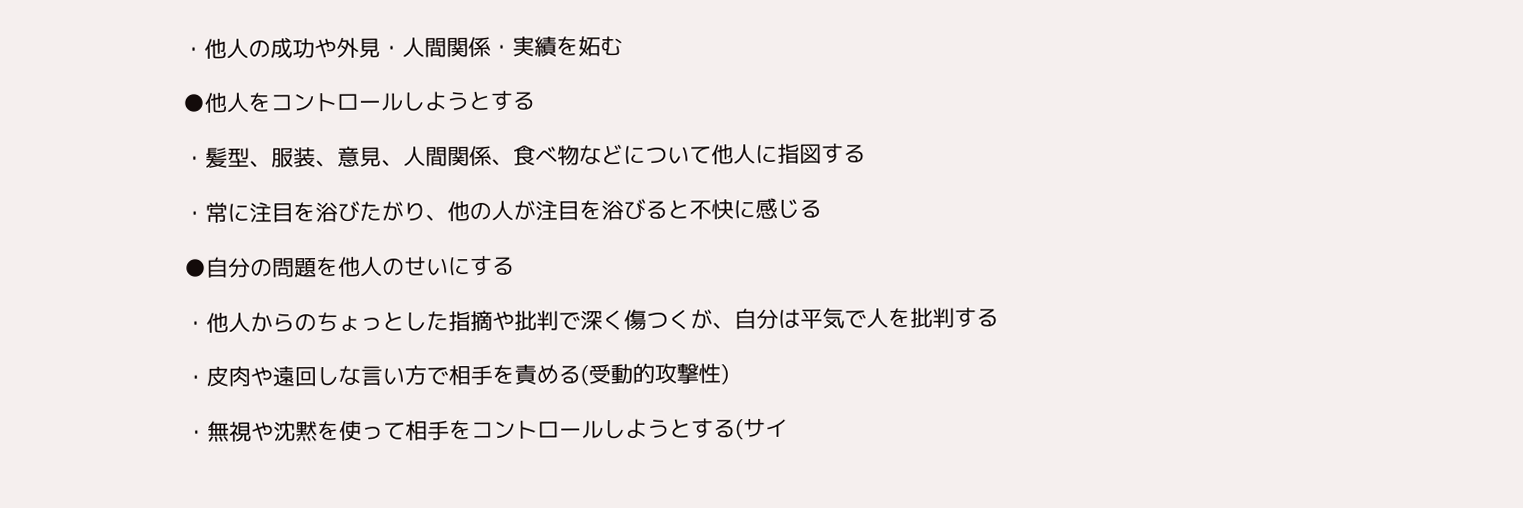・他人の成功や外見・人間関係・実績を妬む

●他人をコントロールしようとする

・髪型、服装、意見、人間関係、食べ物などについて他人に指図する

・常に注目を浴びたがり、他の人が注目を浴びると不快に感じる

●自分の問題を他人のせいにする

・他人からのちょっとした指摘や批判で深く傷つくが、自分は平気で人を批判する

・皮肉や遠回しな言い方で相手を責める(受動的攻撃性)

・無視や沈黙を使って相手をコントロールしようとする(サイ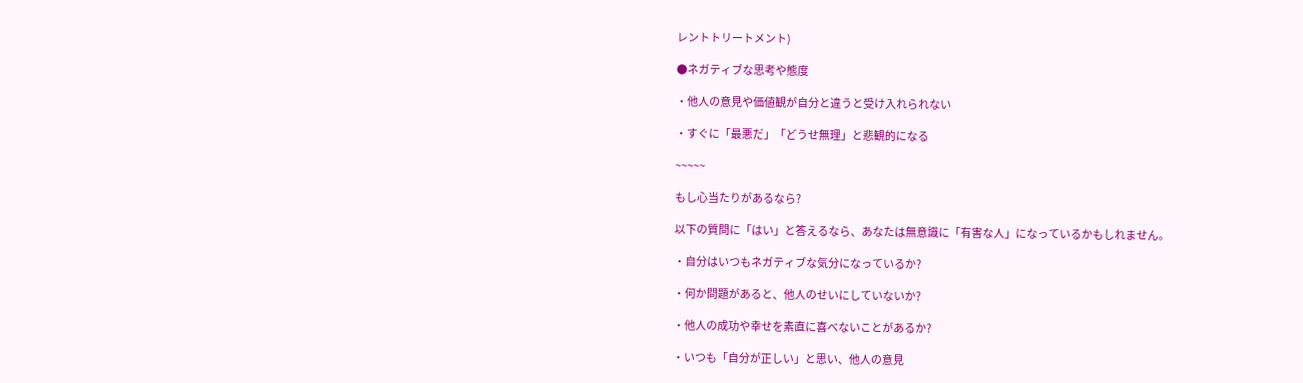レントトリートメント)

●ネガティブな思考や態度

・他人の意見や価値観が自分と違うと受け入れられない

・すぐに「最悪だ」「どうせ無理」と悲観的になる

~~~~~

もし心当たりがあるなら?

以下の質問に「はい」と答えるなら、あなたは無意識に「有害な人」になっているかもしれません。

・自分はいつもネガティブな気分になっているか?

・何か問題があると、他人のせいにしていないか?

・他人の成功や幸せを素直に喜べないことがあるか?

・いつも「自分が正しい」と思い、他人の意見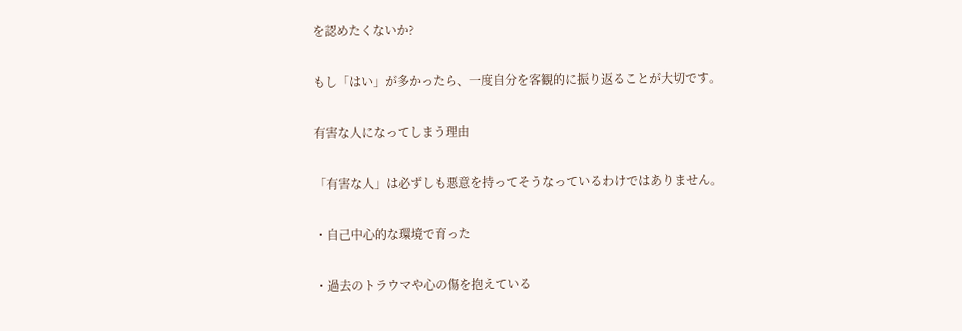を認めたくないか?

もし「はい」が多かったら、一度自分を客観的に振り返ることが大切です。

有害な人になってしまう理由

「有害な人」は必ずしも悪意を持ってそうなっているわけではありません。

・自己中心的な環境で育った

・過去のトラウマや心の傷を抱えている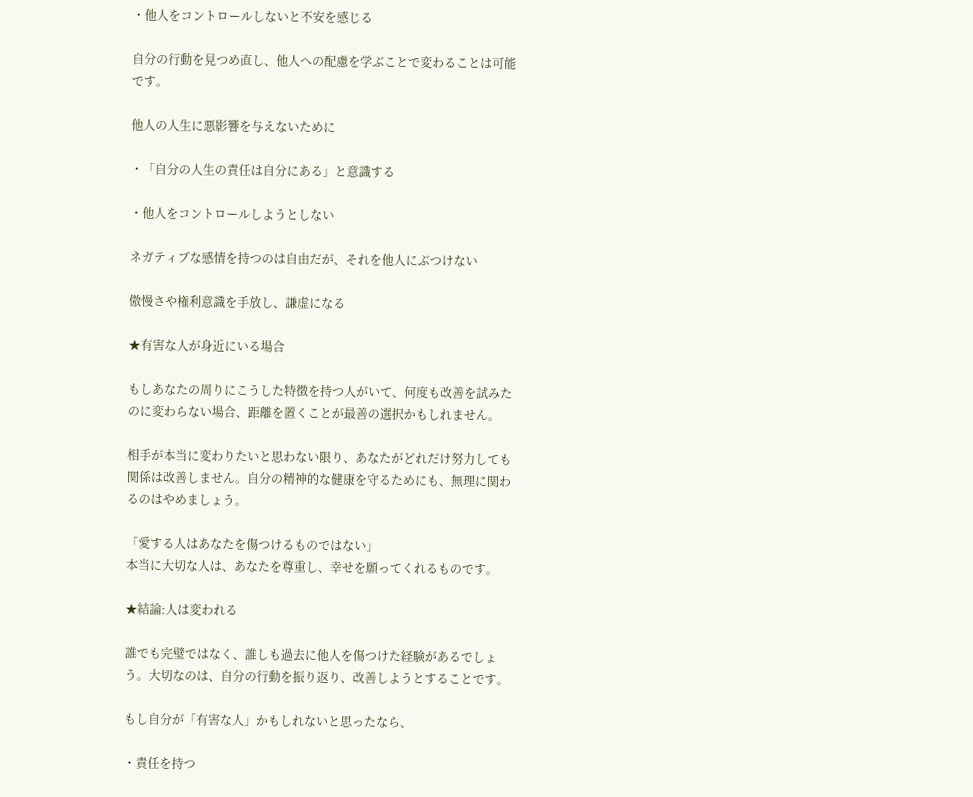・他人をコントロールしないと不安を感じる

自分の行動を見つめ直し、他人への配慮を学ぶことで変わることは可能です。

他人の人生に悪影響を与えないために

・「自分の人生の責任は自分にある」と意識する

・他人をコントロールしようとしない

ネガティブな感情を持つのは自由だが、それを他人にぶつけない

傲慢さや権利意識を手放し、謙虚になる

★有害な人が身近にいる場合

もしあなたの周りにこうした特徴を持つ人がいて、何度も改善を試みたのに変わらない場合、距離を置くことが最善の選択かもしれません。

相手が本当に変わりたいと思わない限り、あなたがどれだけ努力しても関係は改善しません。自分の精神的な健康を守るためにも、無理に関わるのはやめましょう。

「愛する人はあなたを傷つけるものではない」
本当に大切な人は、あなたを尊重し、幸せを願ってくれるものです。

★結論:人は変われる

誰でも完璧ではなく、誰しも過去に他人を傷つけた経験があるでしょう。大切なのは、自分の行動を振り返り、改善しようとすることです。

もし自分が「有害な人」かもしれないと思ったなら、

・責任を持つ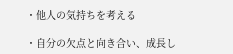・他人の気持ちを考える

・自分の欠点と向き合い、成長し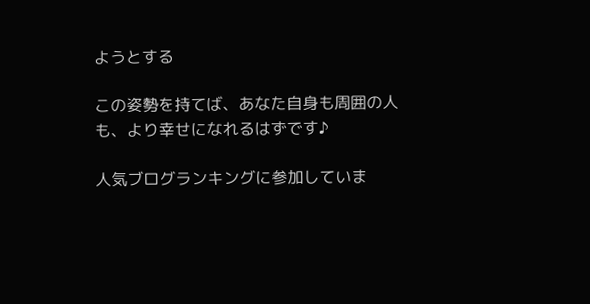ようとする

この姿勢を持てば、あなた自身も周囲の人も、より幸せになれるはずです♪

人気ブログランキングに参加していま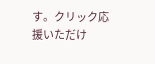す。クリック応援いただけ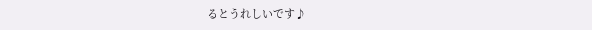るとうれしいです♪